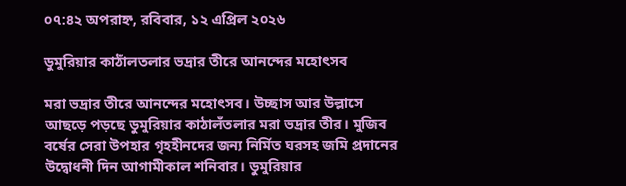০৭:৪২ অপরাহ্ন, রবিবার, ১২ এপ্রিল ২০২৬

ডুমুরিয়ার কাঠাঁলতলার ভদ্রার তীরে আনন্দের মহোৎসব

মরা ভদ্রার তীরে আনন্দের মহোৎসব। উচ্ছাস আর উল্লাসে আছড়ে পড়ছে ডুমুরিয়ার কাঠালঁতলার মরা ভদ্রার তীর। মুজিব বর্ষের সেরা উপহার গৃহহীনদের জন্য নির্মিত ঘরসহ জমি প্রদানের উদ্বোধনী দিন আগামীকাল শনিবার। ডুমুরিয়ার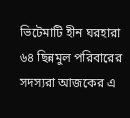ভিটেমাটি হীন ঘরহারা ৬৪ ছিন্নমুল পরিবারের সদস্যরা আজকের এ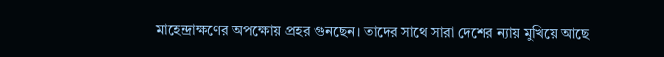মাহেন্দ্রাক্ষণের অপক্ষোয় প্রহর গুনছেন। তাদের সাথে সারা দেশের ন্যায় মুখিয়ে আছে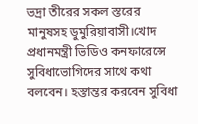ভদ্রা তীরের সকল স্তরের মানুষসহ ডুমুরিয়াবাসী।খোদ প্রধানমন্ত্রী ভিডিও কনফারেন্সে সুবিধাভোগিদের সাথে কথা বলবেন। হস্তান্তর করবেন সুবিধা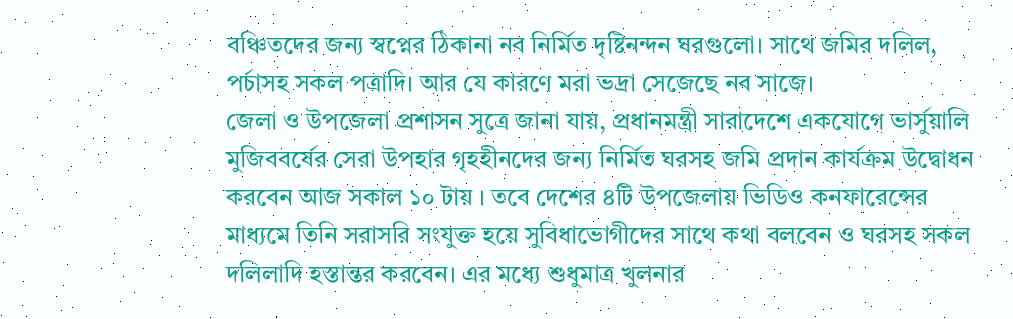বঞ্চিতদের জন্য স্বপ্নের ঠিকানা নব নির্মিত দৃষ্টিনন্দন ঘরগুলো। সাথে জমির দলিল, পর্চাসহ সকল পত্রাদি। আর যে কারণে মরা ভদ্রা সেজেছে নব সাজে।
জেলা ও উপজেলা প্রশাসন সুত্রে জানা যায়, প্রধানমন্ত্রী সারাদেশে একযোগে ভার্সুয়ালি মুজিববর্ষের সেরা উপহার গৃহহীনদের জন্য নির্মিত ঘরসহ জমি প্রদান কার্যক্রম উদ্বোধন করবেন আজ সকাল ১০ টায় । তবে দেশের ৪টি উপজেলায় ভিডিও কনফারেন্সের মাধ্যমে তিনি সরাসরি সংযুক্ত হয়ে সুবিধাভোগীদের সাথে কথা বলবেন ও ঘরসহ সকল দলিলাদি হস্তান্তর করবেন। এর মধ্যে শুধুমাত্র খুলনার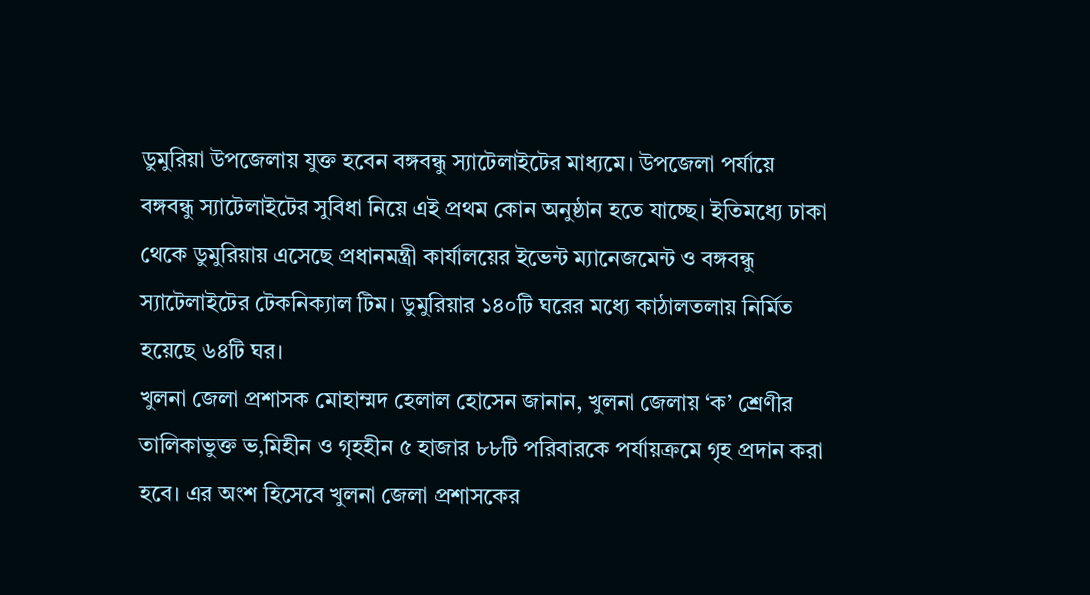ডুমুরিয়া উপজেলায় যুক্ত হবেন বঙ্গবন্ধু স্যাটেলাইটের মাধ্যমে। উপজেলা পর্যায়ে বঙ্গবন্ধু স্যাটেলাইটের সুবিধা নিয়ে এই প্রথম কোন অনুষ্ঠান হতে যাচ্ছে। ইতিমধ্যে ঢাকা থেকে ডুমুরিয়ায় এসেছে প্রধানমন্ত্রী কার্যালয়ের ইভেন্ট ম্যানেজমেন্ট ও বঙ্গবন্ধু স্যাটেলাইটের টেকনিক্যাল টিম। ডুমুরিয়ার ১৪০টি ঘরের মধ্যে কাঠালতলায় নির্মিত হয়েছে ৬৪টি ঘর।
খুলনা জেলা প্রশাসক মোহাম্মদ হেলাল হোসেন জানান, খুলনা জেলায় ‘ক’ শ্রেণীর তালিকাভুক্ত ভ‚মিহীন ও গৃহহীন ৫ হাজার ৮৮টি পরিবারকে পর্যায়ক্রমে গৃহ প্রদান করা হবে। এর অংশ হিসেবে খুলনা জেলা প্রশাসকের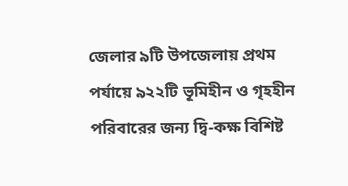জেলার ৯টি উপজেলায় প্রথম পর্যায়ে ৯২২টি ভূমিহীন ও গৃহহীন পরিবারের জন্য দ্বি-কক্ষ বিশিষ্ট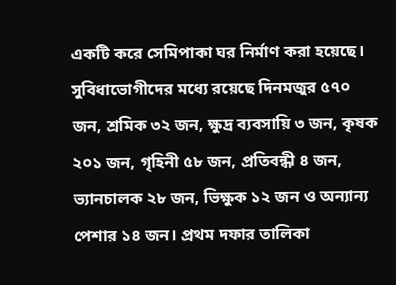একটি করে সেমিপাকা ঘর নির্মাণ করা হয়েছে। সুবিধাভোগীদের মধ্যে রয়েছে দিনমজুর ৫৭০ জন, শ্রমিক ৩২ জন, ক্ষুদ্র ব্যবসায়ি ৩ জন, কৃষক ২০১ জন, গৃহিনী ৫৮ জন, প্রতিবন্ধী ৪ জন, ভ্যানচালক ২৮ জন, ভিক্ষুক ১২ জন ও অন্যান্য পেশার ১৪ জন। প্রথম দফার তালিকা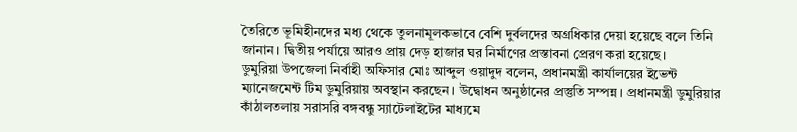তৈরিতে ভূমিহীনদের মধ্য থেকে তুলনামূলকভাবে বেশি দুর্বলদের অগ্রধিকার দেয়া হয়েছে বলে তিনি জানান। দ্বিতীয় পর্যায়ে আরও প্রায় দেড় হাজার ঘর নির্মাণের প্রস্তাবনা প্রেরণ করা হয়েছে।
ডুমুরিয়া উপজেলা নির্বাহী অফিসার মোঃ আব্দুল ওয়াদুদ বলেন, প্রধানমন্ত্রী কার্যালয়ের ইভেন্ট ম্যানেজমেন্ট টিম ডুমুরিয়ায় অবস্থান করছেন। উদ্বোধন অনুষ্ঠানের প্রস্তুতি সম্পন্ন। প্রধানমন্ত্রী ডুমুরিয়ার কাঁঠালতলায় সরাসরি বঙ্গবন্ধু স্যাটেলাইটের মাধ্যমে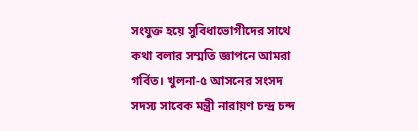সংযুক্ত হয়ে সুবিধাভোগীদের সাথে কথা বলার সম্মতি জ্ঞাপনে আমরা গর্বিত। খুলনা-৫ আসনের সংসদ সদস্য সাবেক মন্ত্রী নারায়ণ চন্দ্র চন্দ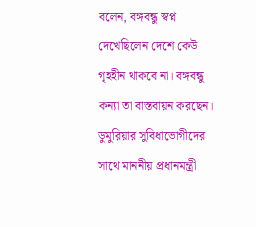বলেন, বঙ্গবন্ধু স্বপ্ন দেখেছিলেন দেশে কেউ গৃহহীন থাকবে না। বঙ্গবন্ধু কন্যা তা বাস্তবায়ন করছেন। ডুমুরিয়ার সুবিধাভোগীদের সাথে মাননীয় প্রধানমন্ত্রী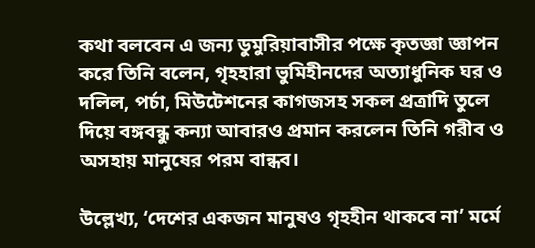কথা বলবেন এ জন্য ডুমুরিয়াবাসীর পক্ষে কৃতজ্ঞা জ্ঞাপন করে তিনি বলেন, গৃহহারা ভুমিহীনদের অত্যাধুনিক ঘর ও দলিল, পর্চা, মিউটেশনের কাগজসহ সকল প্রত্রাদি তুলে দিয়ে বঙ্গবন্ধু কন্যা আবারও প্রমান করলেন তিনি গরীব ও অসহায় মানুষের পরম বান্ধব।

উল্লেখ্য, ‘দেশের একজন মানুষও গৃহহীন থাকবে না’ মর্মে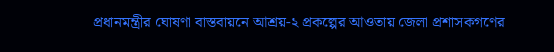প্রধানমন্ত্রীর ঘোষণা বাস্তবায়নে আশ্রয়-২ প্রকল্পের আওতায় জেলা প্রশাসকগণের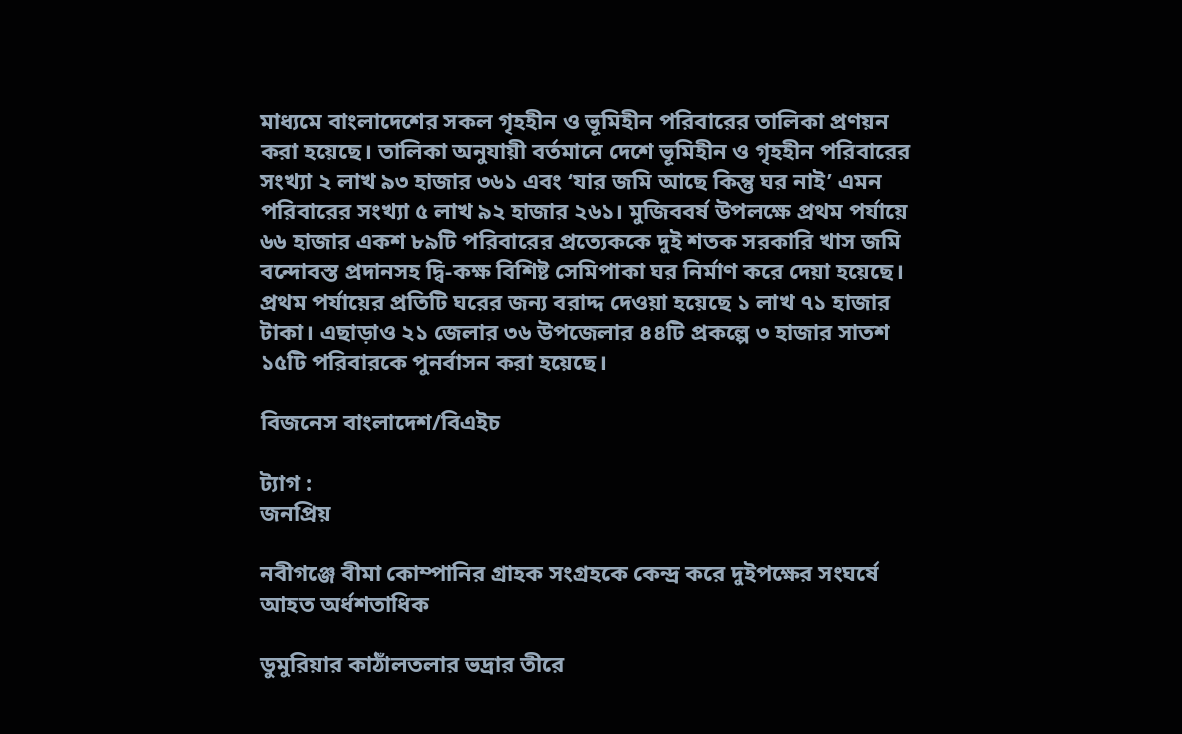মাধ্যমে বাংলাদেশের সকল গৃহহীন ও ভূমিহীন পরিবারের তালিকা প্রণয়ন করা হয়েছে। তালিকা অনুযায়ী বর্তমানে দেশে ভূমিহীন ও গৃহহীন পরিবারের সংখ্যা ২ লাখ ৯৩ হাজার ৩৬১ এবং ‘যার জমি আছে কিন্তু ঘর নাই’ এমন পরিবারের সংখ্যা ৫ লাখ ৯২ হাজার ২৬১। মুজিববর্ষ উপলক্ষে প্রথম পর্যায়ে ৬৬ হাজার একশ ৮৯টি পরিবারের প্রত্যেককে দুই শতক সরকারি খাস জমি বন্দোবস্ত প্রদানসহ দ্বি-কক্ষ বিশিষ্ট সেমিপাকা ঘর নির্মাণ করে দেয়া হয়েছে। প্রথম পর্যায়ের প্রতিটি ঘরের জন্য বরাদ্দ দেওয়া হয়েছে ১ লাখ ৭১ হাজার টাকা। এছাড়াও ২১ জেলার ৩৬ উপজেলার ৪৪টি প্রকল্পে ৩ হাজার সাতশ ১৫টি পরিবারকে পুনর্বাসন করা হয়েছে।

বিজনেস বাংলাদেশ/বিএইচ

ট্যাগ :
জনপ্রিয়

নবীগঞ্জে বীমা কোম্পানির গ্রাহক সংগ্রহকে কেন্দ্র করে দুইপক্ষের সংঘর্ষে আহত অর্ধশতাধিক

ডুমুরিয়ার কাঠাঁলতলার ভদ্রার তীরে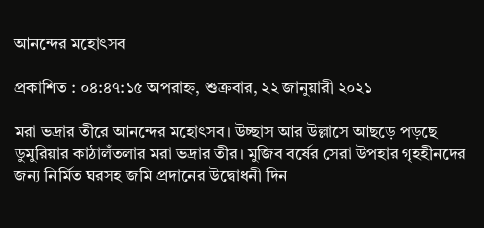আনন্দের মহোৎসব

প্রকাশিত : ০৪:৪৭:১৫ অপরাহ্ন, শুক্রবার, ২২ জানুয়ারী ২০২১

মরা ভদ্রার তীরে আনন্দের মহোৎসব। উচ্ছাস আর উল্লাসে আছড়ে পড়ছে ডুমুরিয়ার কাঠালঁতলার মরা ভদ্রার তীর। মুজিব বর্ষের সেরা উপহার গৃহহীনদের জন্য নির্মিত ঘরসহ জমি প্রদানের উদ্বোধনী দিন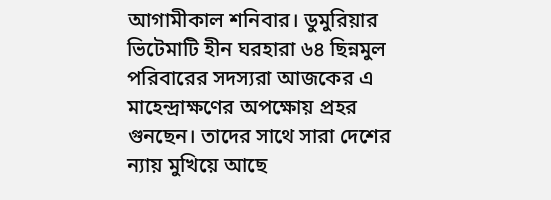আগামীকাল শনিবার। ডুমুরিয়ার ভিটেমাটি হীন ঘরহারা ৬৪ ছিন্নমুল পরিবারের সদস্যরা আজকের এ মাহেন্দ্রাক্ষণের অপক্ষোয় প্রহর গুনছেন। তাদের সাথে সারা দেশের ন্যায় মুখিয়ে আছে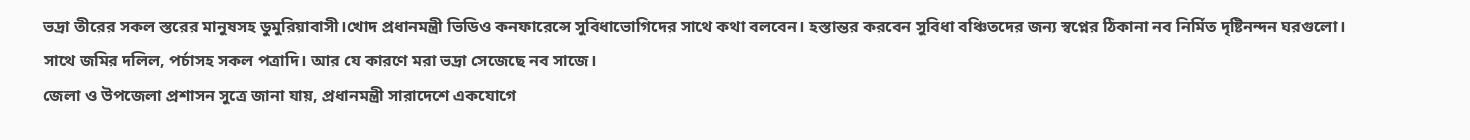ভদ্রা তীরের সকল স্তরের মানুষসহ ডুমুরিয়াবাসী।খোদ প্রধানমন্ত্রী ভিডিও কনফারেন্সে সুবিধাভোগিদের সাথে কথা বলবেন। হস্তান্তর করবেন সুবিধা বঞ্চিতদের জন্য স্বপ্নের ঠিকানা নব নির্মিত দৃষ্টিনন্দন ঘরগুলো। সাথে জমির দলিল, পর্চাসহ সকল পত্রাদি। আর যে কারণে মরা ভদ্রা সেজেছে নব সাজে।
জেলা ও উপজেলা প্রশাসন সুত্রে জানা যায়, প্রধানমন্ত্রী সারাদেশে একযোগে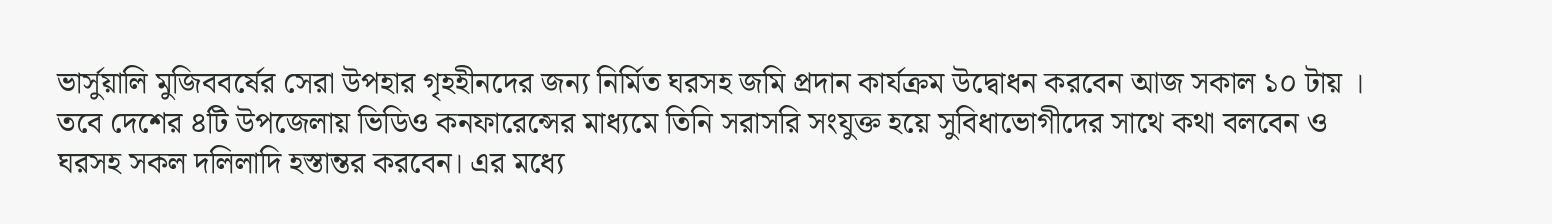ভার্সুয়ালি মুজিববর্ষের সেরা উপহার গৃহহীনদের জন্য নির্মিত ঘরসহ জমি প্রদান কার্যক্রম উদ্বোধন করবেন আজ সকাল ১০ টায় । তবে দেশের ৪টি উপজেলায় ভিডিও কনফারেন্সের মাধ্যমে তিনি সরাসরি সংযুক্ত হয়ে সুবিধাভোগীদের সাথে কথা বলবেন ও ঘরসহ সকল দলিলাদি হস্তান্তর করবেন। এর মধ্যে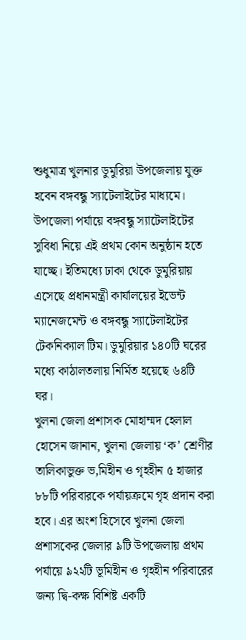শুধুমাত্র খুলনার ডুমুরিয়া উপজেলায় যুক্ত হবেন বঙ্গবন্ধু স্যাটেলাইটের মাধ্যমে। উপজেলা পর্যায়ে বঙ্গবন্ধু স্যাটেলাইটের সুবিধা নিয়ে এই প্রথম কোন অনুষ্ঠান হতে যাচ্ছে। ইতিমধ্যে ঢাকা থেকে ডুমুরিয়ায় এসেছে প্রধানমন্ত্রী কার্যালয়ের ইভেন্ট ম্যানেজমেন্ট ও বঙ্গবন্ধু স্যাটেলাইটের টেকনিক্যাল টিম। ডুমুরিয়ার ১৪০টি ঘরের মধ্যে কাঠালতলায় নির্মিত হয়েছে ৬৪টি ঘর।
খুলনা জেলা প্রশাসক মোহাম্মদ হেলাল হোসেন জানান, খুলনা জেলায় ‘ক’ শ্রেণীর তালিকাভুক্ত ভ‚মিহীন ও গৃহহীন ৫ হাজার ৮৮টি পরিবারকে পর্যায়ক্রমে গৃহ প্রদান করা হবে। এর অংশ হিসেবে খুলনা জেলা প্রশাসকের জেলার ৯টি উপজেলায় প্রথম পর্যায়ে ৯২২টি ভূমিহীন ও গৃহহীন পরিবারের জন্য দ্বি-কক্ষ বিশিষ্ট একটি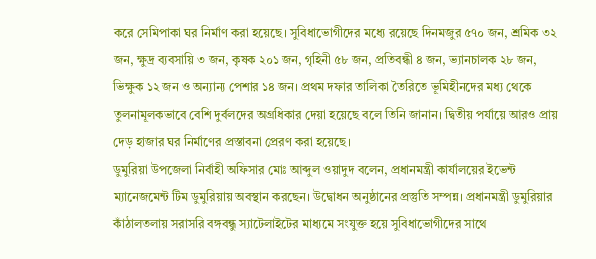করে সেমিপাকা ঘর নির্মাণ করা হয়েছে। সুবিধাভোগীদের মধ্যে রয়েছে দিনমজুর ৫৭০ জন, শ্রমিক ৩২ জন, ক্ষুদ্র ব্যবসায়ি ৩ জন, কৃষক ২০১ জন, গৃহিনী ৫৮ জন, প্রতিবন্ধী ৪ জন, ভ্যানচালক ২৮ জন, ভিক্ষুক ১২ জন ও অন্যান্য পেশার ১৪ জন। প্রথম দফার তালিকা তৈরিতে ভূমিহীনদের মধ্য থেকে তুলনামূলকভাবে বেশি দুর্বলদের অগ্রধিকার দেয়া হয়েছে বলে তিনি জানান। দ্বিতীয় পর্যায়ে আরও প্রায় দেড় হাজার ঘর নির্মাণের প্রস্তাবনা প্রেরণ করা হয়েছে।
ডুমুরিয়া উপজেলা নির্বাহী অফিসার মোঃ আব্দুল ওয়াদুদ বলেন, প্রধানমন্ত্রী কার্যালয়ের ইভেন্ট ম্যানেজমেন্ট টিম ডুমুরিয়ায় অবস্থান করছেন। উদ্বোধন অনুষ্ঠানের প্রস্তুতি সম্পন্ন। প্রধানমন্ত্রী ডুমুরিয়ার কাঁঠালতলায় সরাসরি বঙ্গবন্ধু স্যাটেলাইটের মাধ্যমে সংযুক্ত হয়ে সুবিধাভোগীদের সাথে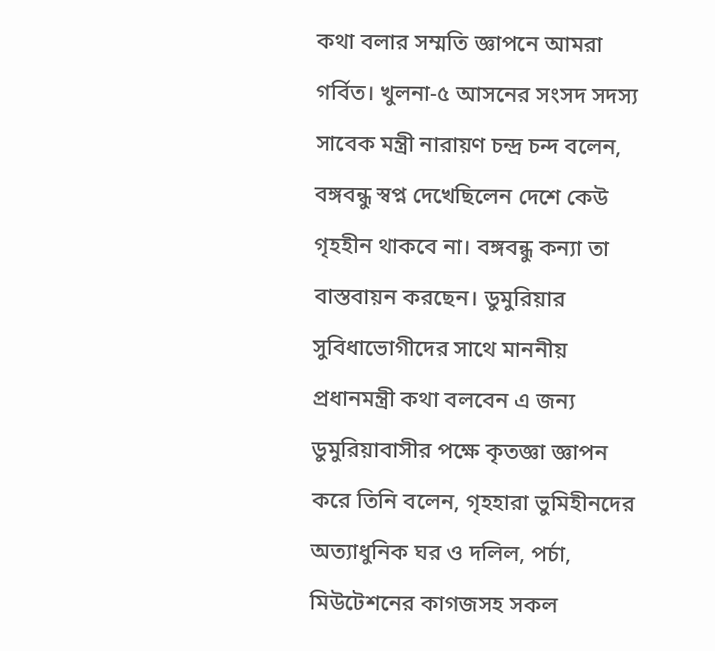কথা বলার সম্মতি জ্ঞাপনে আমরা গর্বিত। খুলনা-৫ আসনের সংসদ সদস্য সাবেক মন্ত্রী নারায়ণ চন্দ্র চন্দ বলেন, বঙ্গবন্ধু স্বপ্ন দেখেছিলেন দেশে কেউ গৃহহীন থাকবে না। বঙ্গবন্ধু কন্যা তা বাস্তবায়ন করছেন। ডুমুরিয়ার সুবিধাভোগীদের সাথে মাননীয় প্রধানমন্ত্রী কথা বলবেন এ জন্য ডুমুরিয়াবাসীর পক্ষে কৃতজ্ঞা জ্ঞাপন করে তিনি বলেন, গৃহহারা ভুমিহীনদের অত্যাধুনিক ঘর ও দলিল, পর্চা, মিউটেশনের কাগজসহ সকল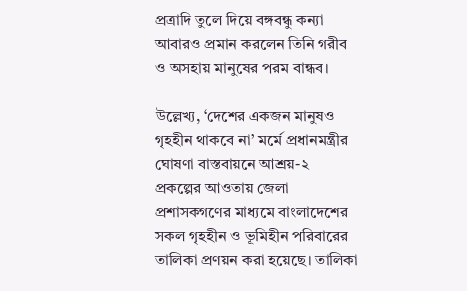প্রত্রাদি তুলে দিয়ে বঙ্গবন্ধু কন্যা আবারও প্রমান করলেন তিনি গরীব ও অসহায় মানুষের পরম বান্ধব।

উল্লেখ্য, ‘দেশের একজন মানুষও গৃহহীন থাকবে না’ মর্মে প্রধানমন্ত্রীর ঘোষণা বাস্তবায়নে আশ্রয়-২ প্রকল্পের আওতায় জেলা প্রশাসকগণের মাধ্যমে বাংলাদেশের সকল গৃহহীন ও ভূমিহীন পরিবারের তালিকা প্রণয়ন করা হয়েছে। তালিকা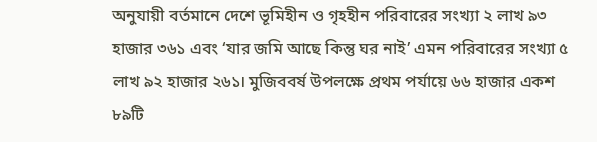অনুযায়ী বর্তমানে দেশে ভূমিহীন ও গৃহহীন পরিবারের সংখ্যা ২ লাখ ৯৩ হাজার ৩৬১ এবং ‘যার জমি আছে কিন্তু ঘর নাই’ এমন পরিবারের সংখ্যা ৫ লাখ ৯২ হাজার ২৬১। মুজিববর্ষ উপলক্ষে প্রথম পর্যায়ে ৬৬ হাজার একশ ৮৯টি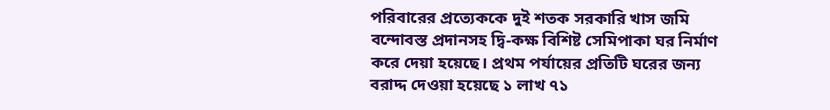পরিবারের প্রত্যেককে দুই শতক সরকারি খাস জমি বন্দোবস্ত প্রদানসহ দ্বি-কক্ষ বিশিষ্ট সেমিপাকা ঘর নির্মাণ করে দেয়া হয়েছে। প্রথম পর্যায়ের প্রতিটি ঘরের জন্য বরাদ্দ দেওয়া হয়েছে ১ লাখ ৭১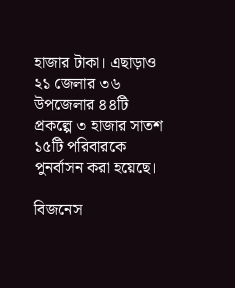হাজার টাকা। এছাড়াও ২১ জেলার ৩৬ উপজেলার ৪৪টি প্রকল্পে ৩ হাজার সাতশ ১৫টি পরিবারকে পুনর্বাসন করা হয়েছে।

বিজনেস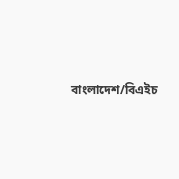বাংলাদেশ/বিএইচ